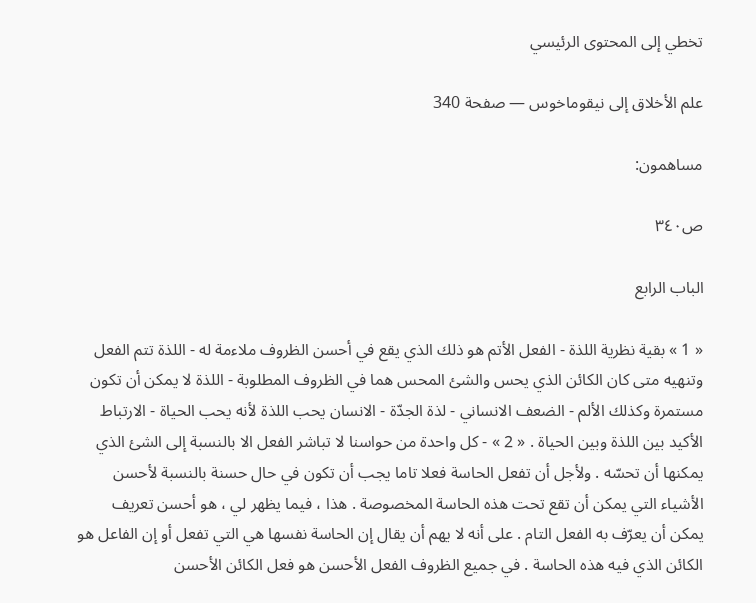تخطي إلى المحتوى الرئيسي

علم الأخلاق إلى نيقوماخوس — صفحة 340

مساهمون:

ص٣٤٠

الباب الرابع

« 1 » بقية نظرية اللذة - الفعل الأتم هو ذلك الذي يقع في أحسن الظروف ملاءمة له - اللذة تتم الفعل وتنهيه متى كان الكائن الذي يحس والشئ المحس هما في الظروف المطلوبة - اللذة لا يمكن أن تكون مستمرة وكذلك الألم - الضعف الانساني - لذة الجدّة - الانسان يحب اللذة لأنه يحب الحياة - الارتباط الأكيد بين اللذة وبين الحياة . « 2 » - كل واحدة من حواسنا لا تباشر الفعل الا بالنسبة إلى الشئ الذي يمكنها أن تحسّه . ولأجل أن تفعل الحاسة فعلا تاما يجب أن تكون في حال حسنة بالنسبة لأحسن الأشياء التي يمكن أن تقع تحت هذه الحاسة المخصوصة . هذا ، فيما يظهر لي ، هو أحسن تعريف يمكن أن يعرّف به الفعل التام . على أنه لا يهم أن يقال إن الحاسة نفسها هي التي تفعل أو إن الفاعل هو الكائن الذي فيه هذه الحاسة . في جميع الظروف الفعل الأحسن هو فعل الكائن الأحسن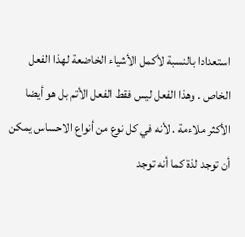استعدادا بالنسبة لأكمل الأشياء الخاضعة لهذا الفعل الخاص . وهذا الفعل ليس فقط الفعل الأتم بل هو أيضا الأكثر ملاءمة . لأنه في كل نوع من أنواع الاحساس يمكن أن توجد لذة كما أنه توجد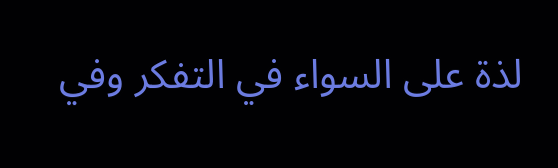لذة على السواء في التفكر وفي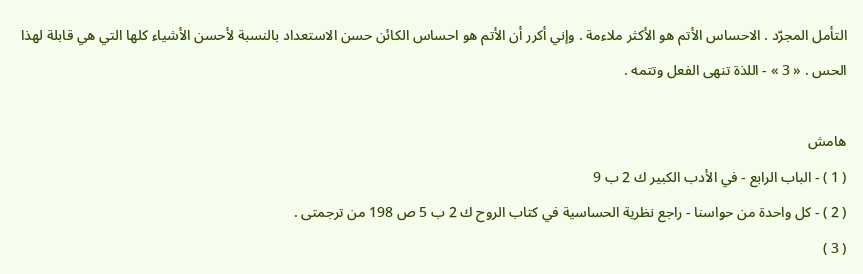التأمل المجرّد . الاحساس الأتم هو الأكثر ملاءمة . وإني أكرر أن الأتم هو احساس الكائن حسن الاستعداد بالنسبة لأحسن الأشياء كلها التي هي قابلة لهذا الحس . « 3 » - اللذة تنهى الفعل وتتمه .

هامش
( 1 ) - الباب الرابع - في الأدب الكبير ك 2 ب 9
( 2 ) - كل واحدة من حواسنا - راجع نظرية الحساسية في كتاب الروح ك 2 ب 5 ص 198 من ترجمتى .
( 3 )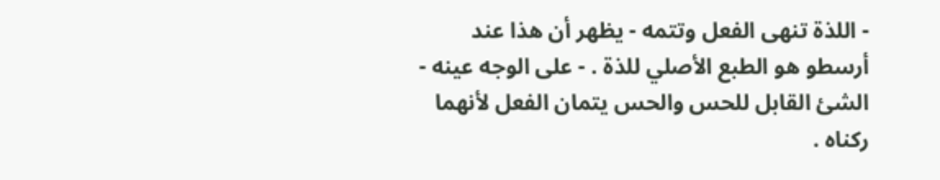- اللذة تنهى الفعل وتتمه - يظهر أن هذا عند أرسطو هو الطبع الأصلي للذة . - على الوجه عينه - الشئ القابل للحس والحس يتمان الفعل لأنهما ركناه .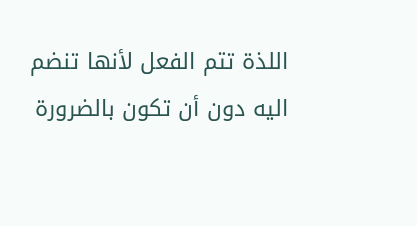اللذة تتم الفعل لأنها تنضم اليه دون أن تكون بالضرورة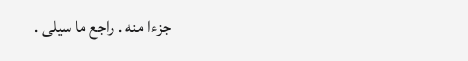جزءا منه . راجع ما سيلى .